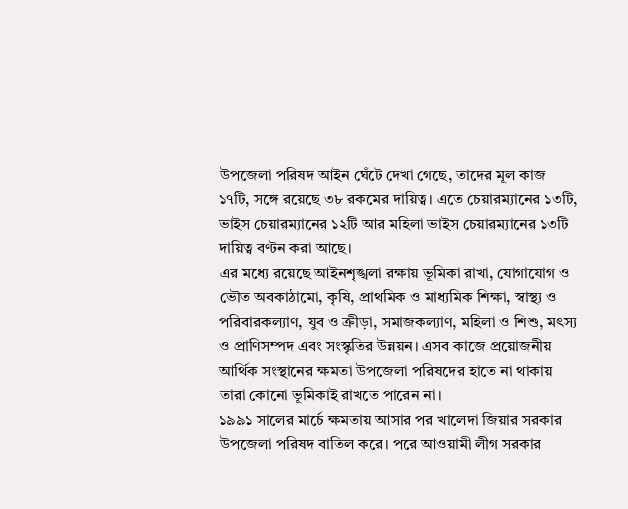উপজেলা পরিষদ আইন ঘেঁটে দেখা গেছে, তাদের মূল কাজ ১৭টি, সঙ্গে রয়েছে ৩৮ রকমের দায়িত্ব। এতে চেয়ারম্যানের ১৩টি, ভাইস চেয়ারম্যানের ১২টি আর মহিলা ভাইস চেয়ারম্যানের ১৩টি দায়িত্ব বণ্টন করা আছে।
এর মধ্যে রয়েছে আইনশৃঙ্খলা রক্ষায় ভূমিকা রাখা, যোগাযোগ ও ভৌত অবকাঠামো, কৃষি, প্রাথমিক ও মাধ্যমিক শিক্ষা, স্বাস্থ্য ও পরিবারকল্যাণ, যুব ও ক্রীড়া, সমাজকল্যাণ, মহিলা ও শিশু, মৎস্য ও প্রাণিসম্পদ এবং সংস্কৃতির উন্নয়ন। এসব কাজে প্রয়োজনীয় আর্থিক সংস্থানের ক্ষমতা উপজেলা পরিষদের হাতে না থাকায় তারা কোনো ভূমিকাই রাখতে পারেন না।
১৯৯১ সালের মার্চে ক্ষমতায় আসার পর খালেদা জিয়ার সরকার উপজেলা পরিষদ বাতিল করে। পরে আওয়ামী লীগ সরকার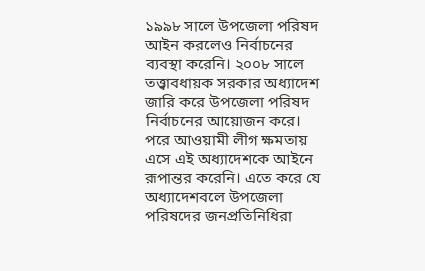১৯৯৮ সালে উপজেলা পরিষদ আইন করলেও নির্বাচনের ব্যবস্থা করেনি। ২০০৮ সালে তত্ত্বাবধায়ক সরকার অধ্যাদেশ জারি করে উপজেলা পরিষদ নির্বাচনের আয়োজন করে।
পরে আওয়ামী লীগ ক্ষমতায় এসে এই অধ্যাদেশকে আইনে রূপান্তর করেনি। এতে করে যে অধ্যাদেশবলে উপজেলা পরিষদের জনপ্রতিনিধিরা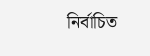নির্বাচিত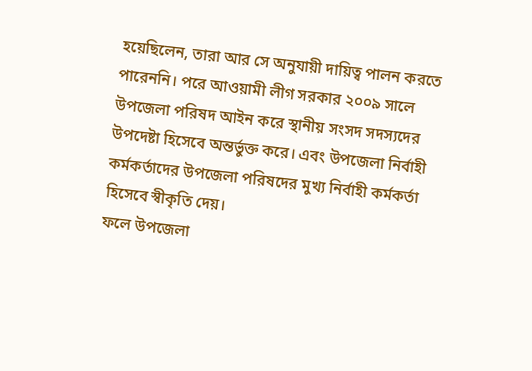হয়েছিলেন, তারা আর সে অনুযায়ী দায়িত্ব পালন করতে পারেননি। পরে আওয়ামী লীগ সরকার ২০০৯ সালে উপজেলা পরিষদ আইন করে স্থানীয় সংসদ সদস্যদের উপদেষ্টা হিসেবে অন্তর্ভুক্ত করে। এবং উপজেলা নির্বাহী কর্মকর্তাদের উপজেলা পরিষদের মুখ্য নির্বাহী কর্মকর্তা হিসেবে স্বীকৃতি দেয়।
ফলে উপজেলা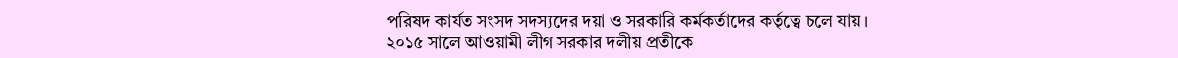পরিষদ কার্যত সংসদ সদস্যদের দয়া ও সরকারি কর্মকর্তাদের কর্তৃত্বে চলে যায়। ২০১৫ সালে আওয়ামী লীগ সরকার দলীয় প্রতীকে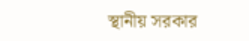স্থানীয় সরকার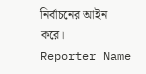নির্বাচনের আইন করে।
Reporter Name